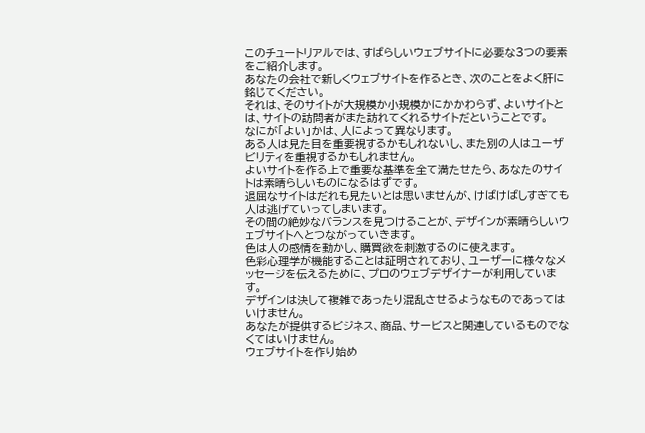このチュートリアルでは、すばらしいウェブサイトに必要な3つの要素をご紹介します。
あなたの会社で新しくウェブサイトを作るとき、次のことをよく肝に銘じてください。
それは、そのサイトが大規模か小規模かにかかわらず、よいサイトとは、サイトの訪問者がまた訪れてくれるサイトだということです。
なにが「よい」かは、人によって異なります。
ある人は見た目を重要視するかもしれないし、また別の人はユーザビリティを重視するかもしれません。
よいサイトを作る上で重要な基準を全て満たせたら、あなたのサイトは素晴らしいものになるはずです。
退屈なサイトはだれも見たいとは思いませんが、けばけばしすぎても人は逃げていってしまいます。
その間の絶妙なバランスを見つけることが、デザインが素晴らしいウェブサイトへとつながっていきます。
色は人の感情を動かし、購買欲を刺激するのに使えます。
色彩心理学が機能することは証明されており、ユーザーに様々なメッセージを伝えるために、プロのウェブデザイナーが利用しています。
デザインは決して複雑であったり混乱させるようなものであってはいけません。
あなたが提供するビジネス、商品、サービスと関連しているものでなくてはいけません。
ウェブサイトを作り始め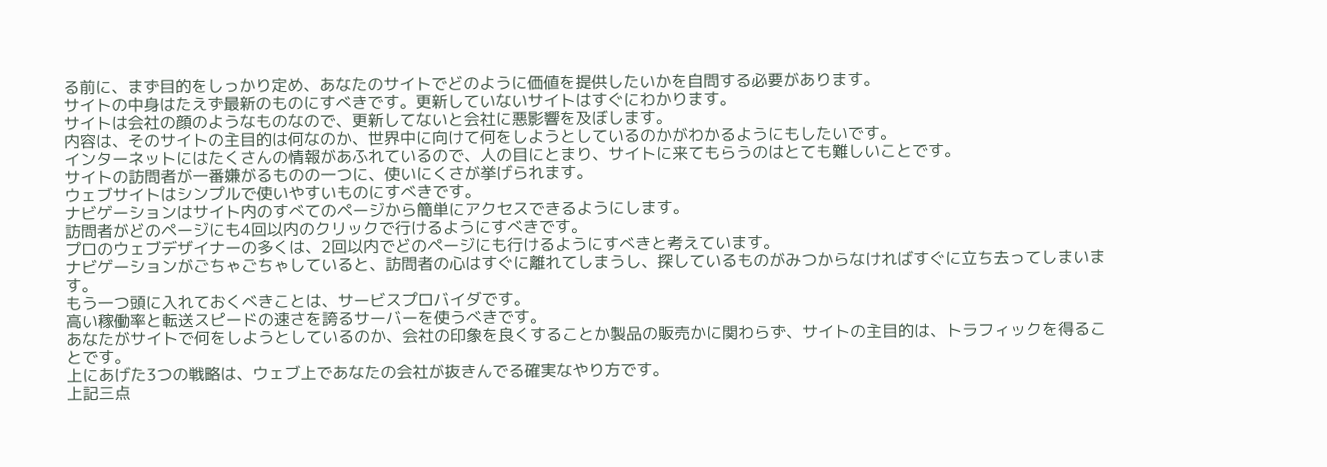る前に、まず目的をしっかり定め、あなたのサイトでどのように価値を提供したいかを自問する必要があります。
サイトの中身はたえず最新のものにすべきです。更新していないサイトはすぐにわかります。
サイトは会社の顔のようなものなので、更新してないと会社に悪影響を及ぼします。
内容は、そのサイトの主目的は何なのか、世界中に向けて何をしようとしているのかがわかるようにもしたいです。
インターネットにはたくさんの情報があふれているので、人の目にとまり、サイトに来てもらうのはとても難しいことです。
サイトの訪問者が一番嫌がるものの一つに、使いにくさが挙げられます。
ウェブサイトはシンプルで使いやすいものにすべきです。
ナビゲーションはサイト内のすべてのページから簡単にアクセスできるようにします。
訪問者がどのページにも4回以内のクリックで行けるようにすべきです。
プロのウェブデザイナーの多くは、2回以内でどのページにも行けるようにすべきと考えています。
ナビゲーションがごちゃごちゃしていると、訪問者の心はすぐに離れてしまうし、探しているものがみつからなければすぐに立ち去ってしまいます。
もう一つ頭に入れておくべきことは、サービスプロバイダです。
高い稼働率と転送スピードの速さを誇るサーバーを使うべきです。
あなたがサイトで何をしようとしているのか、会社の印象を良くすることか製品の販売かに関わらず、サイトの主目的は、トラフィックを得ることです。
上にあげた3つの戦略は、ウェブ上であなたの会社が抜きんでる確実なやり方です。
上記三点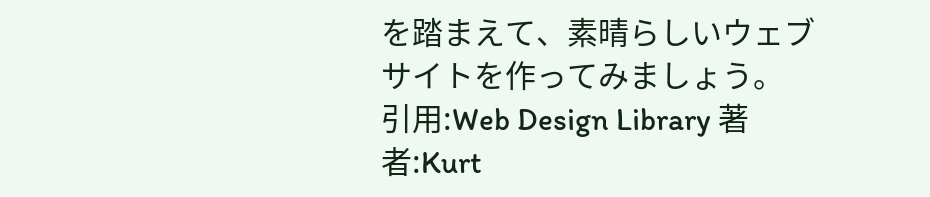を踏まえて、素晴らしいウェブサイトを作ってみましょう。
引用:Web Design Library 著者:Kurt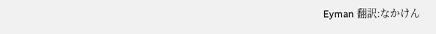Eyman 翻訳:なかけん